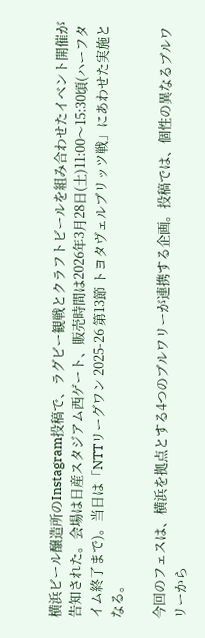横浜ビール醸造所のInstagram投稿で、ラグビー観戦とクラフトビールを組み合わせたイベント開催が告知された。会場は日産スタジアム西ゲート、販売時間は2026年3月28日(土)11:00〜15:30頃(ハーフタイム終了まで)。当日は「NTTリーグワン 2025-26 第13節 トヨタヴェルブリッツ戦」にあわせた実施となる。

今回のフェスは、横浜を拠点とする4つのブルワリーが連携する企画。投稿では、個性の異なるブルワリーから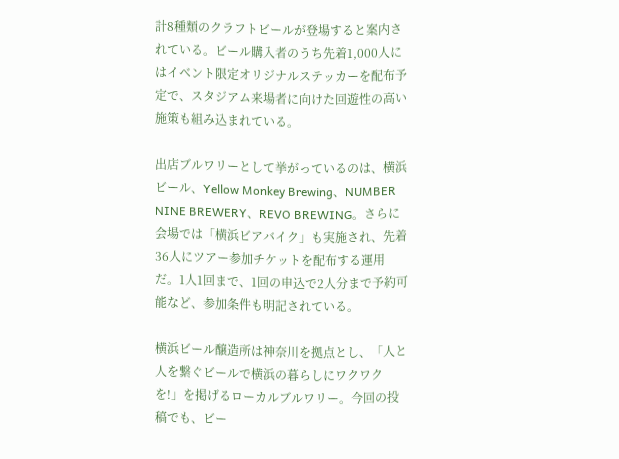計8種類のクラフトビールが登場すると案内されている。ビール購入者のうち先着1,000人にはイベント限定オリジナルステッカーを配布予定で、スタジアム来場者に向けた回遊性の高い施策も組み込まれている。

出店ブルワリーとして挙がっているのは、横浜ビール、Yellow Monkey Brewing、NUMBER NINE BREWERY、REVO BREWING。さらに会場では「横浜ビアバイク」も実施され、先着36人にツアー参加チケットを配布する運用だ。1人1回まで、1回の申込で2人分まで予約可能など、参加条件も明記されている。

横浜ビール醸造所は神奈川を拠点とし、「人と人を繋ぐビールで横浜の暮らしにワクワクを!」を掲げるローカルブルワリー。今回の投稿でも、ビー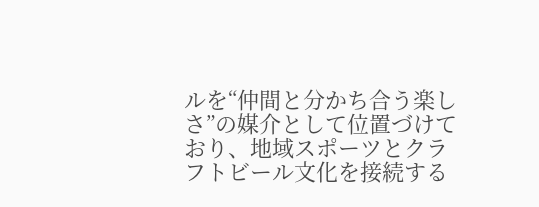ルを“仲間と分かち合う楽しさ”の媒介として位置づけており、地域スポーツとクラフトビール文化を接続する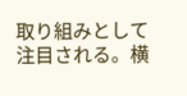取り組みとして注目される。横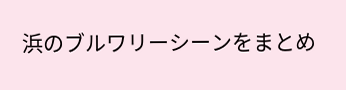浜のブルワリーシーンをまとめ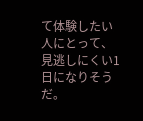て体験したい人にとって、見逃しにくい1日になりそうだ。